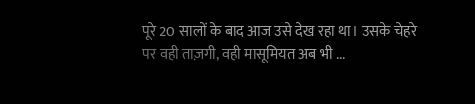पूरे 20 सालों के बाद आज उसे देख रहा था। उसके चेहरे पर वही ताज़गी, वही मासूमियत अब भी ...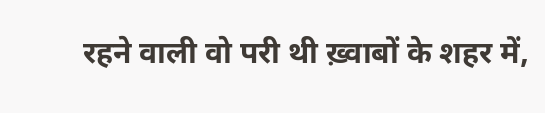रहने वाली वो परी थी ख़्वाबों के शहर में,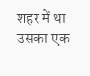शहर में था उसका एक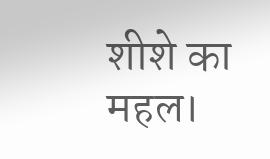शीशे का महल।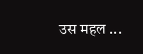उस महल ...